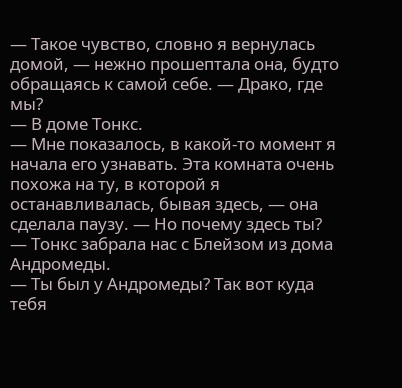— Такое чувство, словно я вернулась домой, — нежно прошептала она, будто обращаясь к самой себе. — Драко, где мы?
— В доме Тонкс.
— Мне показалось, в какой-то момент я начала его узнавать. Эта комната очень похожа на ту, в которой я останавливалась, бывая здесь, — она сделала паузу. — Но почему здесь ты?
— Тонкс забрала нас с Блейзом из дома Андромеды.
— Ты был у Андромеды? Так вот куда тебя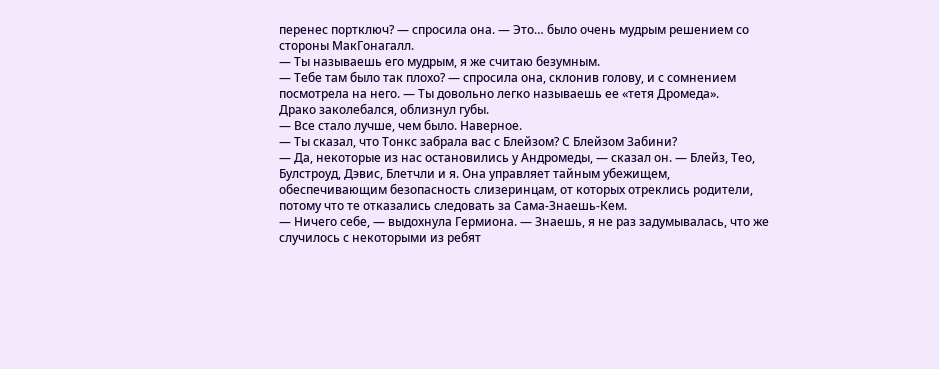перенес портключ? — спросила она. — Это… было очень мудрым решением со стороны МакГонагалл.
— Ты называешь его мудрым, я же считаю безумным.
— Тебе там было так плохо? — спросила она, склонив голову, и с сомнением посмотрела на него. — Ты довольно легко называешь ее «тетя Дромеда».
Драко заколебался, облизнул губы.
— Все стало лучше, чем было. Наверное.
— Ты сказал, что Тонкс забрала вас с Блейзом? С Блейзом Забини?
— Да, некоторые из нас остановились у Андромеды, — сказал он. — Блейз, Тео, Булстроуд, Дэвис, Блетчли и я. Она управляет тайным убежищем, обеспечивающим безопасность слизеринцам, от которых отреклись родители, потому что те отказались следовать за Сама-Знаешь-Кем.
— Ничего себе, — выдохнула Гермиона. — Знаешь, я не раз задумывалась, что же случилось с некоторыми из ребят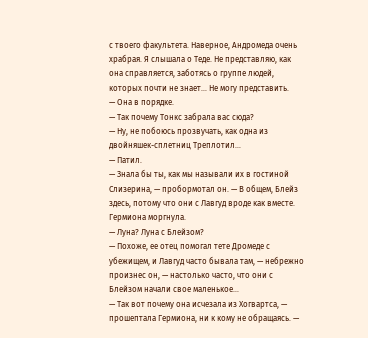с твоего факультета. Наверное, Андромеда очень храбрая. Я слышала о Теде. Не представляю, как она справляется, заботясь о группе людей, которых почти не знает… Не могу представить.
— Она в порядке.
— Так почему Тонкс забрала вас сюда?
— Ну, не побоюсь прозвучать, как одна из двойняшек-сплетниц Треплотил…
— Патил.
— Знала бы ты, как мы называли их в гостиной Слизерина, — пробормотал он. — В общем, Блейз здесь, потому что они с Лавгуд вроде как вместе.
Гермиона моргнула.
— Луна? Луна с Блейзом?
— Похоже, ее отец помогал тете Дромеде с убежищем, и Лавгуд часто бывала там, — небрежно произнес он, — настолько часто, что они с Блейзом начали свое маленькое…
— Так вот почему она исчезала из Хогвартса, — прошептала Гермиона, ни к кому не обращаясь. —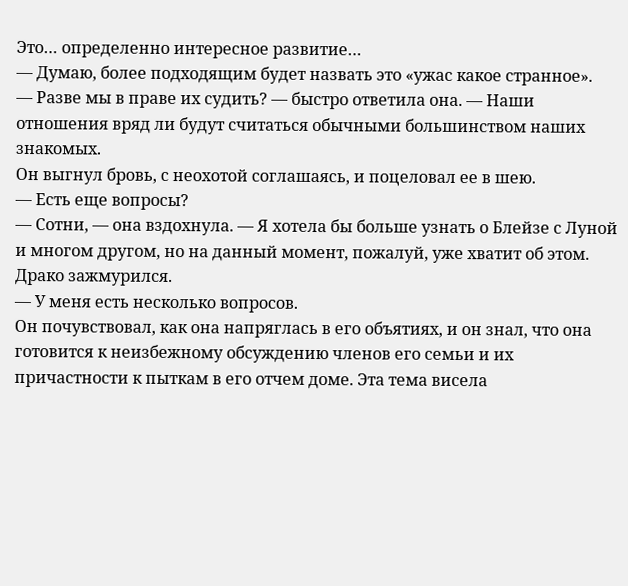Это… определенно интересное развитие…
— Думаю, более подходящим будет назвать это «ужас какое странное».
— Разве мы в праве их судить? — быстро ответила она. — Наши отношения вряд ли будут считаться обычными большинством наших знакомых.
Он выгнул бровь, с неохотой соглашаясь, и поцеловал ее в шею.
— Есть еще вопросы?
— Сотни, — она вздохнула. — Я хотела бы больше узнать о Блейзе с Луной и многом другом, но на данный момент, пожалуй, уже хватит об этом.
Драко зажмурился.
— У меня есть несколько вопросов.
Он почувствовал, как она напряглась в его объятиях, и он знал, что она готовится к неизбежному обсуждению членов его семьи и их причастности к пыткам в его отчем доме. Эта тема висела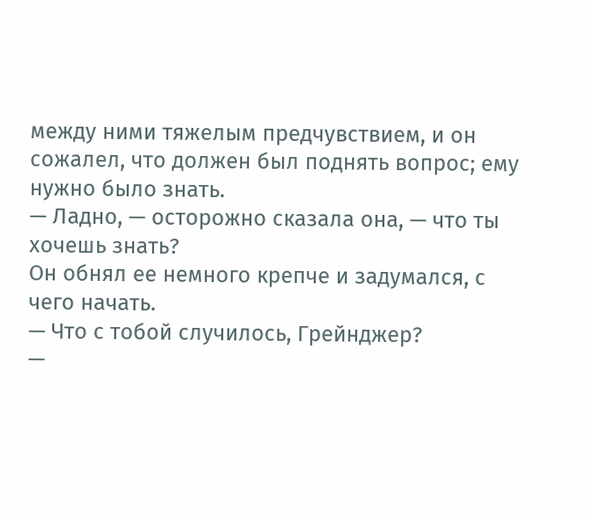между ними тяжелым предчувствием, и он сожалел, что должен был поднять вопрос; ему нужно было знать.
— Ладно, — осторожно сказала она, — что ты хочешь знать?
Он обнял ее немного крепче и задумался, с чего начать.
— Что с тобой случилось, Грейнджер?
—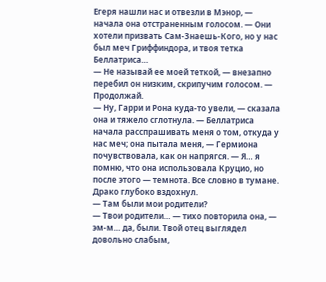Егеря нашли нас и отвезли в Мэнор, — начала она отстраненным голосом. — Они хотели призвать Сам-Знаешь-Кого, но у нас был меч Гриффиндора, и твоя тетка Беллатриса…
— Не называй ее моей теткой, — внезапно перебил он низким, скрипучим голосом. — Продолжай.
— Ну, Гарри и Рона куда-то увели, — сказала она и тяжело сглотнула. — Беллатриса начала расспрашивать меня о том, откуда у нас меч; она пытала меня, — Гермиона почувствовала, как он напрягся. — Я… я помню, что она использовала Круцио, но после этого — темнота. Все словно в тумане.
Драко глубоко вздохнул.
— Там были мои родители?
— Твои родители… — тихо повторила она, — эм-м… да, были. Твой отец выглядел довольно слабым,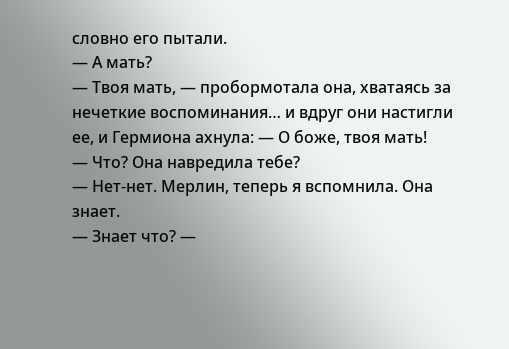словно его пытали.
— А мать?
— Твоя мать, — пробормотала она, хватаясь за нечеткие воспоминания… и вдруг они настигли ее, и Гермиона ахнула: — О боже, твоя мать!
— Что? Она навредила тебе?
— Нет-нет. Мерлин, теперь я вспомнила. Она знает.
— Знает что? —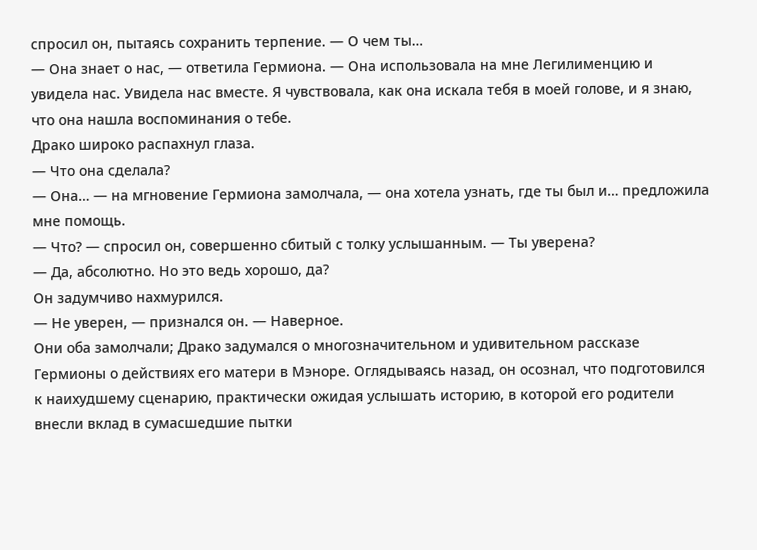спросил он, пытаясь сохранить терпение. — О чем ты…
— Она знает о нас, — ответила Гермиона. — Она использовала на мне Легилименцию и увидела нас. Увидела нас вместе. Я чувствовала, как она искала тебя в моей голове, и я знаю, что она нашла воспоминания о тебе.
Драко широко распахнул глаза.
— Что она сделала?
— Она… — на мгновение Гермиона замолчала, — она хотела узнать, где ты был и… предложила мне помощь.
— Что? — спросил он, совершенно сбитый с толку услышанным. — Ты уверена?
— Да, абсолютно. Но это ведь хорошо, да?
Он задумчиво нахмурился.
— Не уверен, — признался он. — Наверное.
Они оба замолчали; Драко задумался о многозначительном и удивительном рассказе Гермионы о действиях его матери в Мэноре. Оглядываясь назад, он осознал, что подготовился к наихудшему сценарию, практически ожидая услышать историю, в которой его родители внесли вклад в сумасшедшие пытки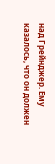над Грейнджер. Ему казалось, что он должен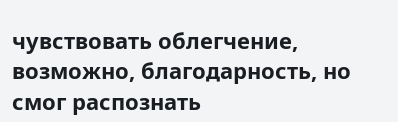чувствовать облегчение, возможно, благодарность, но смог распознать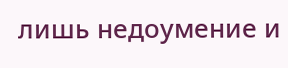лишь недоумение и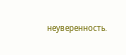неуверенность.